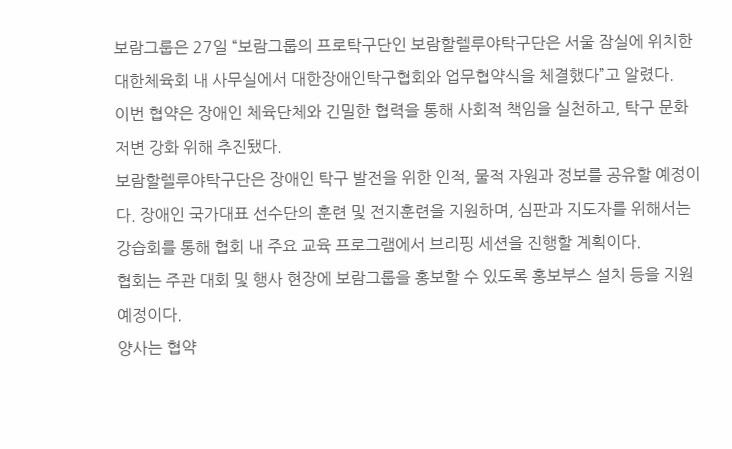보람그룹은 27일 “보람그룹의 프로탁구단인 보람할렐루야탁구단은 서울 잠실에 위치한 대한체육회 내 사무실에서 대한장애인탁구협회와 업무협약식을 체결했다”고 알렸다.
이번 협약은 장애인 체육단체와 긴밀한 협력을 통해 사회적 책임을 실천하고, 탁구 문화 저변 강화 위해 추진됐다.
보람할렐루야탁구단은 장애인 탁구 발전을 위한 인적, 물적 자원과 정보를 공유할 예정이다. 장애인 국가대표 선수단의 훈련 및 전지훈련을 지원하며, 심판과 지도자를 위해서는 강습회를 통해 협회 내 주요 교육 프로그램에서 브리핑 세션을 진행할 계획이다.
협회는 주관 대회 및 행사 현장에 보람그룹을 홍보할 수 있도록 홍보부스 설치 등을 지원 예정이다.
양사는 협약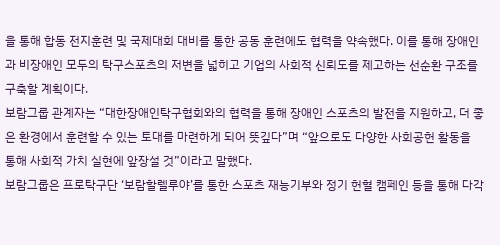을 통해 합동 전지훈련 및 국제대회 대비를 통한 공동 훈련에도 협력을 약속했다. 이를 통해 장애인과 비장애인 모두의 탁구스포츠의 저변을 넓히고 기업의 사회적 신뢰도를 제고하는 선순환 구조를 구축할 계획이다.
보람그룹 관계자는 “대한장애인탁구협회와의 협력을 통해 장애인 스포츠의 발전을 지원하고, 더 좋은 환경에서 훈련할 수 있는 토대를 마련하게 되어 뜻깊다”며 “앞으로도 다양한 사회공헌 활동을 통해 사회적 가치 실현에 앞장설 것”이라고 말했다.
보람그룹은 프로탁구단 ‘보람할렐루야’를 통한 스포츠 재능기부와 정기 헌혈 캠페인 등을 통해 다각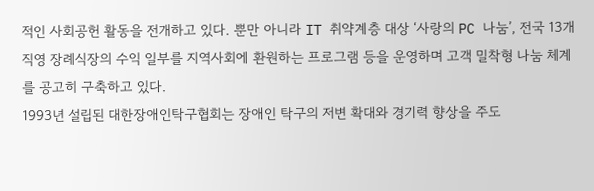적인 사회공헌 활동을 전개하고 있다. 뿐만 아니라 IT 취약계층 대상 ‘사랑의 PC 나눔’, 전국 13개 직영 장례식장의 수익 일부를 지역사회에 환원하는 프로그램 등을 운영하며 고객 밀착형 나눔 체계를 공고히 구축하고 있다.
1993년 설립된 대한장애인탁구협회는 장애인 탁구의 저변 확대와 경기력 향상을 주도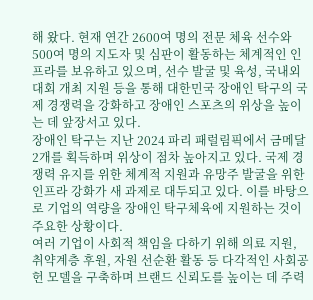해 왔다. 현재 연간 2600여 명의 전문 체육 선수와 500여 명의 지도자 및 심판이 활동하는 체계적인 인프라를 보유하고 있으며, 선수 발굴 및 육성, 국내외 대회 개최 지원 등을 통해 대한민국 장애인 탁구의 국제 경쟁력을 강화하고 장애인 스포츠의 위상을 높이는 데 앞장서고 있다.
장애인 탁구는 지난 2024 파리 패럴림픽에서 금메달 2개를 획득하며 위상이 점차 높아지고 있다. 국제 경쟁력 유지를 위한 체계적 지원과 유망주 발굴을 위한 인프라 강화가 새 과제로 대두되고 있다. 이를 바탕으로 기업의 역량을 장애인 탁구체육에 지원하는 것이 주요한 상황이다.
여러 기업이 사회적 책임을 다하기 위해 의료 지원, 취약계층 후원, 자원 선순환 활동 등 다각적인 사회공헌 모델을 구축하며 브랜드 신뢰도를 높이는 데 주력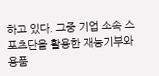하고 있다. 그중 기업 소속 스포츠단을 활용한 재능기부와 용품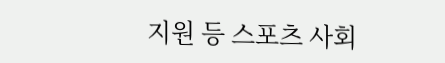지원 등 스포츠 사회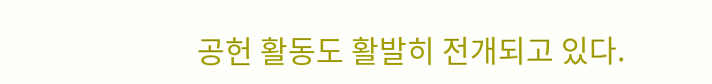공헌 활동도 활발히 전개되고 있다.